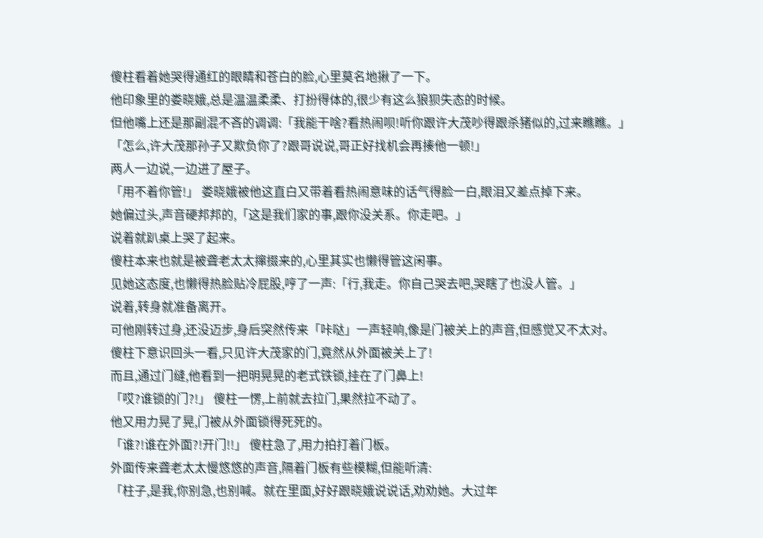傻柱看着她哭得通红的眼睛和苍白的脸,心里莫名地揪了一下。
他印象里的娄晓娥,总是温温柔柔、打扮得体的,很少有这么狼狈失态的时候。
但他嘴上还是那副混不吝的调调:「我能干啥?看热闹呗!听你跟许大茂吵得跟杀猪似的,过来瞧瞧。」
「怎么,许大茂那孙子又欺负你了?跟哥说说,哥正好找机会再揍他一顿!」
两人一边说,一边进了屋子。
「用不着你管!」 娄晓娥被他这直白又带着看热闹意味的话气得脸一白,眼泪又差点掉下来。
她偏过头,声音硬邦邦的,「这是我们家的事,跟你没关系。你走吧。」
说着就趴桌上哭了起来。
傻柱本来也就是被聋老太太撺掇来的,心里其实也懒得管这闲事。
见她这态度,也懒得热脸贴冷屁股,哼了一声:「行,我走。你自己哭去吧,哭瞎了也没人管。」
说着,转身就准备离开。
可他刚转过身,还没迈步,身后突然传来「咔哒」一声轻响,像是门被关上的声音,但感觉又不太对。
傻柱下意识回头一看,只见许大茂家的门,竟然从外面被关上了!
而且,通过门缝,他看到一把明晃晃的老式铁锁,挂在了门鼻上!
「哎?谁锁的门?!」 傻柱一愣,上前就去拉门,果然拉不动了。
他又用力晃了晃,门被从外面锁得死死的。
「谁?!谁在外面?!开门!!」 傻柱急了,用力拍打着门板。
外面传来聋老太太慢悠悠的声音,隔着门板有些模糊,但能听清:
「柱子,是我,你别急,也别喊。就在里面,好好跟晓娥说说话,劝劝她。大过年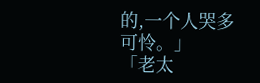的,一个人哭多可怜。」
「老太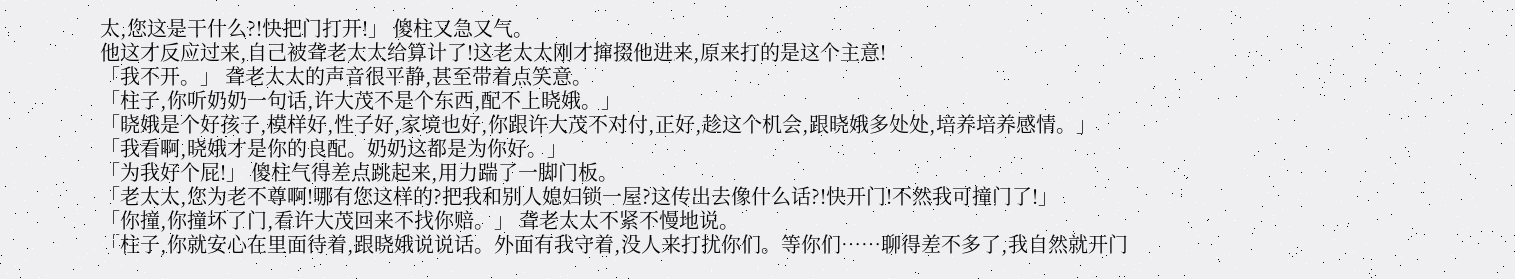太,您这是干什么?!快把门打开!」 傻柱又急又气。
他这才反应过来,自己被聋老太太给算计了!这老太太刚才撺掇他进来,原来打的是这个主意!
「我不开。」 聋老太太的声音很平静,甚至带着点笑意。
「柱子,你听奶奶一句话,许大茂不是个东西,配不上晓娥。」
「晓娥是个好孩子,模样好,性子好,家境也好,你跟许大茂不对付,正好,趁这个机会,跟晓娥多处处,培养培养感情。」
「我看啊,晓娥才是你的良配。奶奶这都是为你好。」
「为我好个屁!」 傻柱气得差点跳起来,用力踹了一脚门板。
「老太太,您为老不尊啊!哪有您这样的?把我和别人媳妇锁一屋?这传出去像什么话?!快开门!不然我可撞门了!」
「你撞,你撞坏了门,看许大茂回来不找你赔。」 聋老太太不紧不慢地说。
「柱子,你就安心在里面待着,跟晓娥说说话。外面有我守着,没人来打扰你们。等你们……聊得差不多了,我自然就开门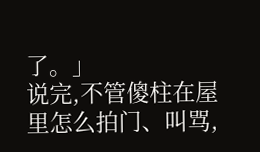了。」
说完,不管傻柱在屋里怎么拍门、叫骂,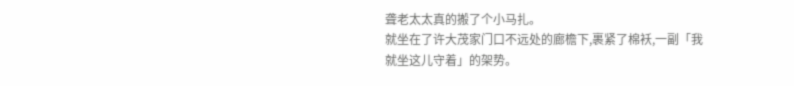聋老太太真的搬了个小马扎。
就坐在了许大茂家门口不远处的廊檐下,裹紧了棉袄,一副「我就坐这儿守着」的架势。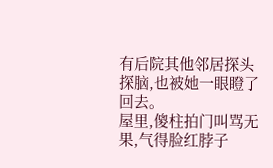有后院其他邻居探头探脑,也被她一眼瞪了回去。
屋里,傻柱拍门叫骂无果,气得脸红脖子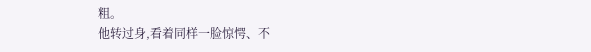粗。
他转过身,看着同样一脸惊愕、不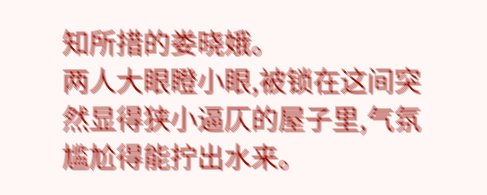知所措的娄晓娥。
两人大眼瞪小眼,被锁在这间突然显得狭小逼仄的屋子里,气氛尴尬得能拧出水来。